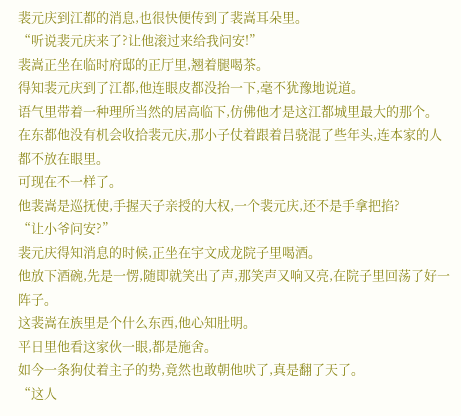裴元庆到江都的消息,也很快便传到了裴嵩耳朵里。
“听说裴元庆来了?让他滚过来给我问安!”
裴嵩正坐在临时府邸的正厅里,翘着腿喝茶。
得知裴元庆到了江都,他连眼皮都没抬一下,毫不犹豫地说道。
语气里带着一种理所当然的居高临下,仿佛他才是这江都城里最大的那个。
在东都他没有机会收拾裴元庆,那小子仗着跟着吕骁混了些年头,连本家的人都不放在眼里。
可现在不一样了。
他裴嵩是巡抚使,手握天子亲授的大权,一个裴元庆,还不是手拿把掐?
“让小爷问安?”
裴元庆得知消息的时候,正坐在宇文成龙院子里喝酒。
他放下酒碗,先是一愣,随即就笑出了声,那笑声又响又亮,在院子里回荡了好一阵子。
这裴嵩在族里是个什么东西,他心知肚明。
平日里他看这家伙一眼,都是施舍。
如今一条狗仗着主子的势,竟然也敢朝他吠了,真是翻了天了。
“这人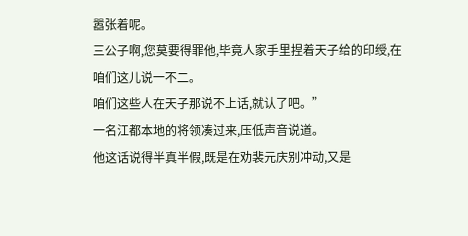嚣张着呢。
三公子啊,您莫要得罪他,毕竟人家手里捏着天子给的印绶,在咱们这儿说一不二。
咱们这些人在天子那说不上话,就认了吧。”
一名江都本地的将领凑过来,压低声音说道。
他这话说得半真半假,既是在劝裴元庆别冲动,又是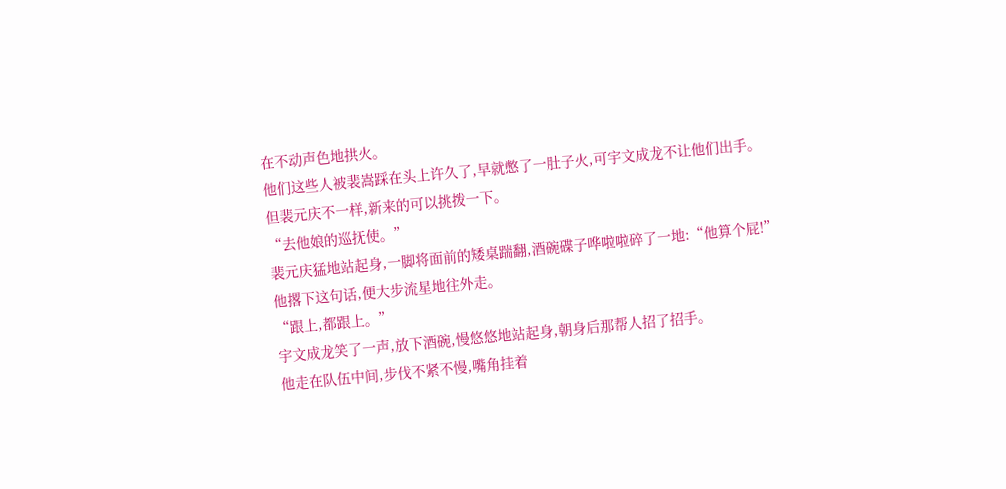在不动声色地拱火。
他们这些人被裴嵩踩在头上许久了,早就憋了一肚子火,可宇文成龙不让他们出手。
但裴元庆不一样,新来的可以挑拨一下。
“去他娘的巡抚使。”
裴元庆猛地站起身,一脚将面前的矮桌踹翻,酒碗碟子哗啦啦碎了一地:“他算个屁!”
他撂下这句话,便大步流星地往外走。
“跟上,都跟上。”
宇文成龙笑了一声,放下酒碗,慢悠悠地站起身,朝身后那帮人招了招手。
他走在队伍中间,步伐不紧不慢,嘴角挂着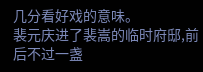几分看好戏的意味。
裴元庆进了裴嵩的临时府邸,前后不过一盏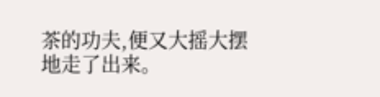茶的功夫,便又大摇大摆地走了出来。